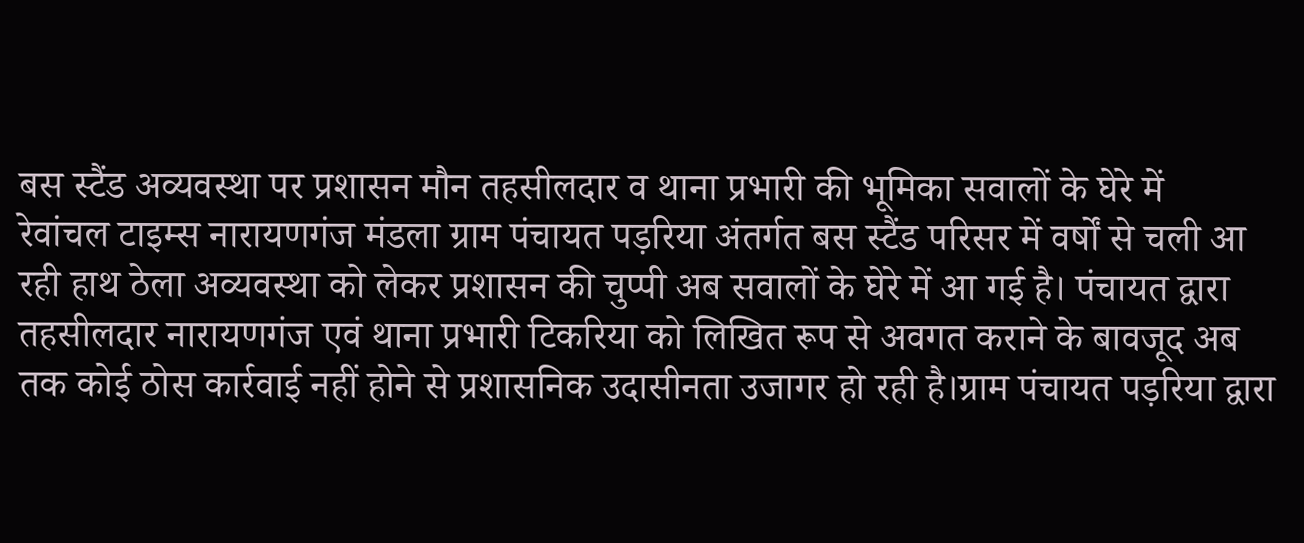बस स्टैंड अव्यवस्था पर प्रशासन मौन तहसीलदार व थाना प्रभारी की भूमिका सवालों के घेरे में
रेवांचल टाइम्स नारायणगंज मंडला ग्राम पंचायत पड़रिया अंतर्गत बस स्टैंड परिसर में वर्षों से चली आ रही हाथ ठेला अव्यवस्था को लेकर प्रशासन की चुप्पी अब सवालों के घेरे में आ गई है। पंचायत द्वारा तहसीलदार नारायणगंज एवं थाना प्रभारी टिकरिया को लिखित रूप से अवगत कराने के बावजूद अब तक कोई ठोस कार्रवाई नहीं होने से प्रशासनिक उदासीनता उजागर हो रही है।ग्राम पंचायत पड़रिया द्वारा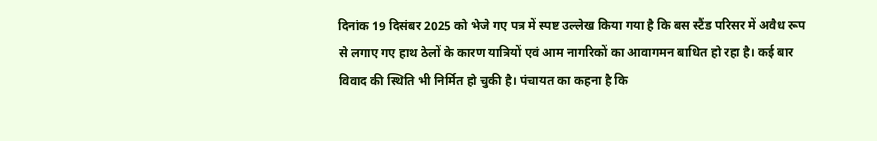दिनांक 19 दिसंबर 2025 को भेजे गए पत्र में स्पष्ट उल्लेख किया गया है कि बस स्टैंड परिसर में अवैध रूप से लगाए गए हाथ ठेलों के कारण यात्रियों एवं आम नागरिकों का आवागमन बाधित हो रहा है। कई बार विवाद की स्थिति भी निर्मित हो चुकी है। पंचायत का कहना है कि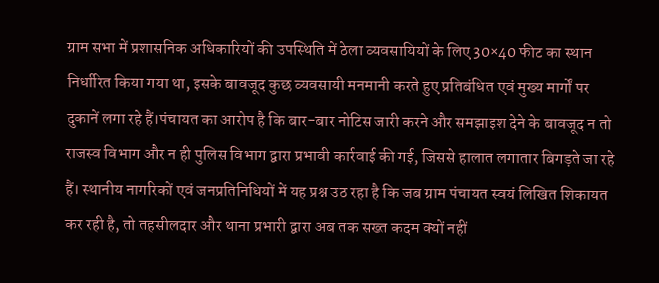ग्राम सभा में प्रशासनिक अधिकारियों की उपस्थिति में ठेला व्यवसायियों के लिए 30×40 फीट का स्थान निर्धारित किया गया था, इसके बावजूद कुछ व्यवसायी मनमानी करते हुए प्रतिबंधित एवं मुख्य मार्गों पर दुकानें लगा रहे हैं।पंचायत का आरोप है कि बार-बार नोटिस जारी करने और समझाइश देने के बावजूद न तो राजस्व विभाग और न ही पुलिस विभाग द्वारा प्रभावी कार्रवाई की गई, जिससे हालात लगातार बिगड़ते जा रहे हैं। स्थानीय नागरिकों एवं जनप्रतिनिधियों में यह प्रश्न उठ रहा है कि जब ग्राम पंचायत स्वयं लिखित शिकायत कर रही है, तो तहसीलदार और थाना प्रभारी द्वारा अब तक सख्त कदम क्यों नहीं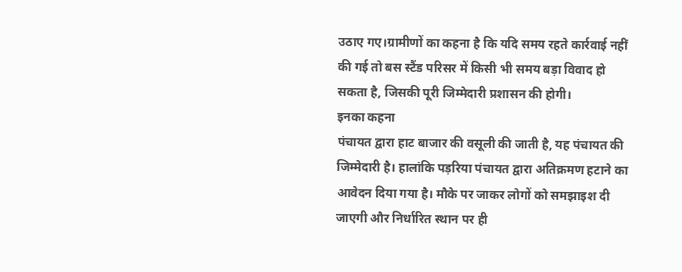उठाए गए।ग्रामीणों का कहना है कि यदि समय रहते कार्रवाई नहीं की गई तो बस स्टैंड परिसर में किसी भी समय बड़ा विवाद हो सकता है, जिसकी पूरी जिम्मेदारी प्रशासन की होगी।
इनका कहना
पंचायत द्वारा हाट बाजार की वसूली की जाती है, यह पंचायत की जिम्मेदारी है। हालांकि पड़रिया पंचायत द्वारा अतिक्रमण हटाने का आवेदन दिया गया है। मौके पर जाकर लोगों को समझाइश दी जाएगी और निर्धारित स्थान पर ही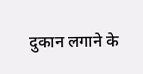दुकान लगाने के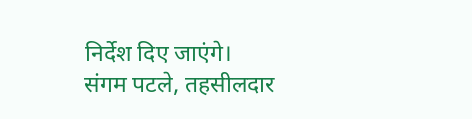निर्देश दिए जाएंगे।
संगम पटले, तहसीलदार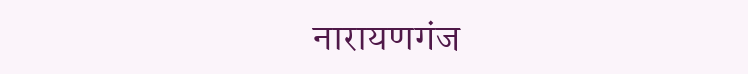नारायणगंज